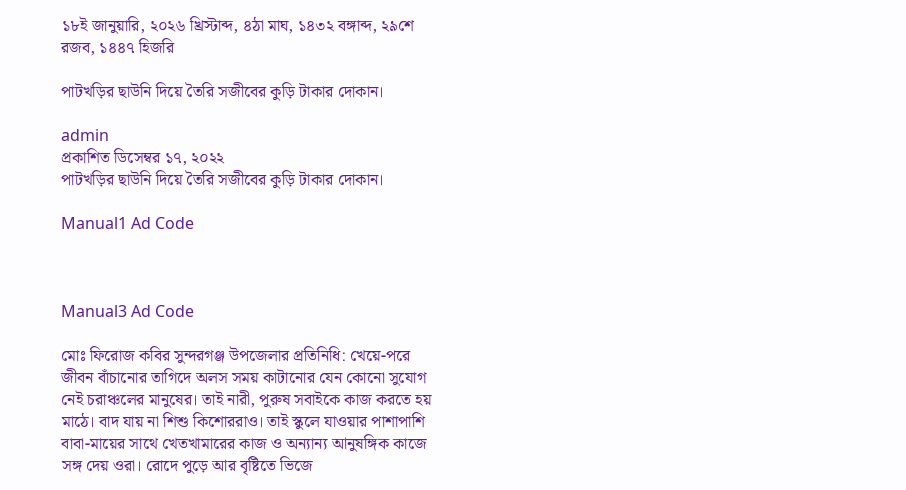১৮ই জানুয়ারি, ২০২৬ খ্রিস্টাব্দ, ৪ঠা মাঘ, ১৪৩২ বঙ্গাব্দ, ২৯শে রজব, ১৪৪৭ হিজরি

পাটখড়ির ছাউনি দিয়ে তৈরি সজীবের কুড়ি টাকার দোকান।

admin
প্রকাশিত ডিসেম্বর ১৭, ২০২২
পাটখড়ির ছাউনি দিয়ে তৈরি সজীবের কুড়ি টাকার দোকান।

Manual1 Ad Code



Manual3 Ad Code

মোঃ ফিরোজ কবির সুন্দরগঞ্জ উপজেলার প্রতিনিধি: খেয়ে-পরে জীবন বাঁচানোর তাগিদে অলস সময় কাটানোর যেন কোনো সুযোগ নেই চরাঞ্চলের মানুষের। তাই নারী, পুরুষ সবাইকে কাজ করতে হয় মাঠে। বাদ যায় না শিশু কিশোররাও। তাই স্কুলে যাওয়ার পাশাপাশি বাবা-মায়ের সাথে খেতখামারের কাজ ও অন্যান্য আনুষঙ্গিক কাজে সঙ্গ দেয় ওরা। রোদে পুড়ে আর বৃষ্টিতে ভিজে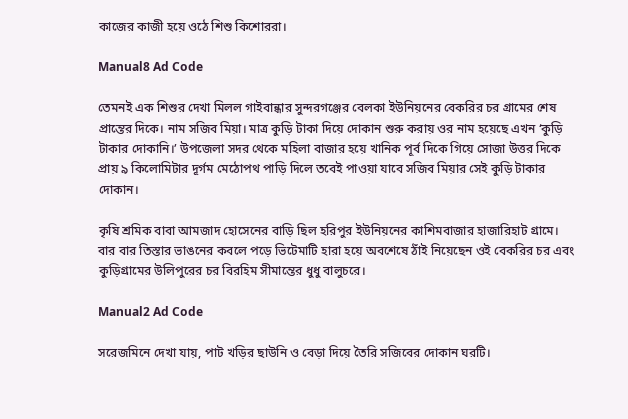কাজের কাজী হয়ে ওঠে শিশু কিশোররা।

Manual8 Ad Code

তেমনই এক শিশুর দেখা মিলল গাইবান্ধার সুন্দরগঞ্জের বেলকা ইউনিয়নের বেকরির চর গ্রামের শেষ প্রান্তের দিকে। নাম সজিব মিয়া। মাত্র কুড়ি টাকা দিয়ে দোকান শুরু করায় ওর নাম হয়েছে এখন ‘কুড়ি টাকার দোকানি।’ উপজেলা সদর থেকে মহিলা বাজার হয়ে খানিক পূর্ব দিকে গিয়ে সোজা উত্তর দিকে প্রায় ৯ কিলোমিটার দূর্গম মেঠোপথ পাড়ি দিলে তবেই পাওয়া যাবে সজিব মিয়ার সেই কুড়ি টাকার দোকান।

কৃষি শ্রমিক বাবা আমজাদ হোসেনের বাড়ি ছিল হরিপুর ইউনিয়নের কাশিমবাজার হাজারিহাট গ্রামে। বার বার তিস্তার ভাঙনের কবলে পড়ে ভিটেমাটি হারা হয়ে অবশেষে ঠাঁই নিয়েছেন ওই বেকরির চর এবং কুড়িগ্রামের উলিপুরের চর বিরহিম সীমান্তের ধুধু বালুচরে।

Manual2 Ad Code

সরেজমিনে দেখা যায়, পাট খড়ির ছাউনি ও বেড়া দিয়ে তৈরি সজিবের দোকান ঘরটি।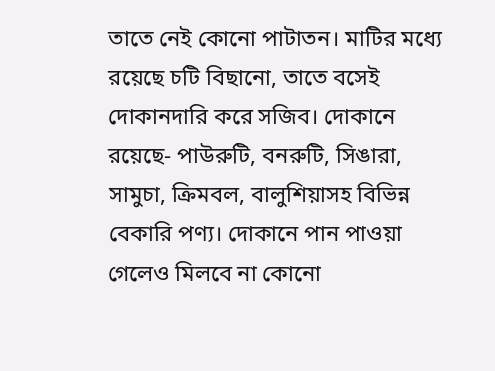তাতে নেই কোনো পাটাতন। মাটির মধ্যে রয়েছে চটি বিছানো, তাতে বসেই দোকানদারি করে সজিব। দোকানে রয়েছে- পাউরুটি, বনরুটি, সিঙারা, সামুচা, ক্রিমবল, বালুশিয়াসহ বিভিন্ন বেকারি পণ্য। দোকানে পান পাওয়া গেলেও মিলবে না কোনো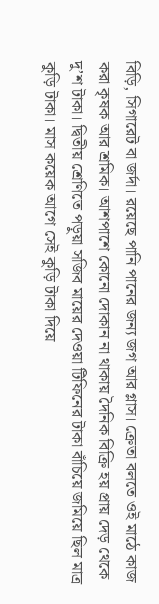বিড়ি, সিগারেট বা জর্দা। রয়েছে পানি পানের জন্য জগ আর গ্লাস। ক্রেতা বলতে ওই মাঠে কাজ করা কৃষক আর শ্রমিক। আশপাশে কোনো দোকান না থাকায় দৈনিক বিক্রি হয় প্রায় দেড় থেকে দু’শ টাকা। দ্বিতীয় শ্রেণিতে পড়ুয়া সজিব মায়ের দেওয়া টিফিনের টাকা বাঁচিয়ে জমিয়ে ছিল মাত্র কুড়ি টাকা। মাস কয়েক আগে সেই কুড়ি টাকা দিয়ে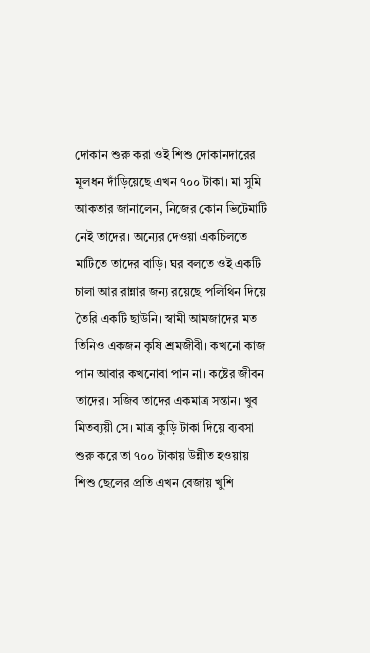দোকান শুরু করা ওই শিশু দোকানদারের মূলধন দাঁড়িয়েছে এখন ৭০০ টাকা। মা সুমি আকতার জানালেন, নিজের কোন ভিটেমাটি নেই তাদের। অন্যের দেওয়া একচিলতে মাটিতে তাদের বাড়ি। ঘর বলতে ওই একটি চালা আর রান্নার জন্য রয়েছে পলিথিন দিয়ে তৈরি একটি ছাউনি। স্বামী আমজাদের মত তিনিও একজন কৃষি শ্রমজীবী। কখনো কাজ পান আবার কখনোবা পান না। কষ্টের জীবন তাদের। সজিব তাদের একমাত্র সন্তান। খুব মিতব্যয়ী সে। মাত্র কুড়ি টাকা দিয়ে ব্যবসা শুরু করে তা ৭০০ টাকায় উন্নীত হওয়ায় শিশু ছেলের প্রতি এখন বেজায় খুশি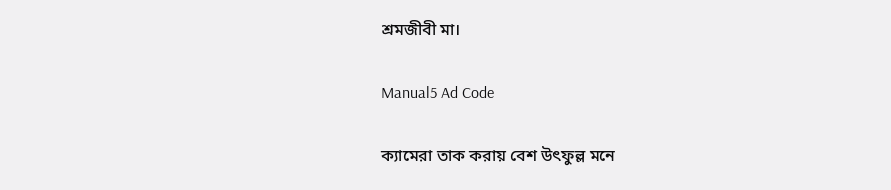শ্রমজীবী মা।

Manual5 Ad Code

ক্যামেরা তাক করায় বেশ উৎফুল্ল মনে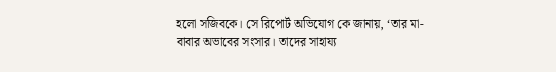হলো সজিবকে। সে রিপোর্ট অভিযোগ কে জানায়, ‘তার মা-বাবার অভাবের সংসার। তাদের সাহায্য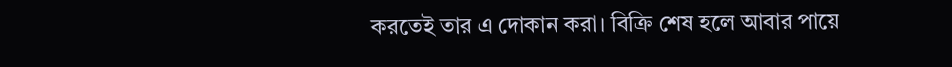করতেই তার এ দোকান করা। বিক্রি শেষ হলে আবার পায়ে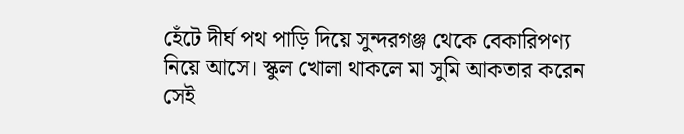হেঁটে দীর্ঘ পথ পাড়ি দিয়ে সুন্দরগঞ্জ থেকে বেকারিপণ্য নিয়ে আসে। স্কুল খোলা থাকলে মা সুমি আকতার করেন সেই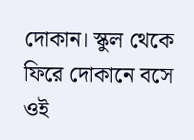দোকান। স্কুল থেকে ফিরে দোকানে বসে ওই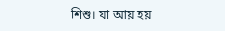শিশু। যা আয় হয়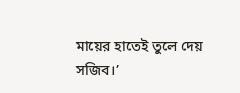মায়ের হাতেই তুলে দেয় সজিব।’